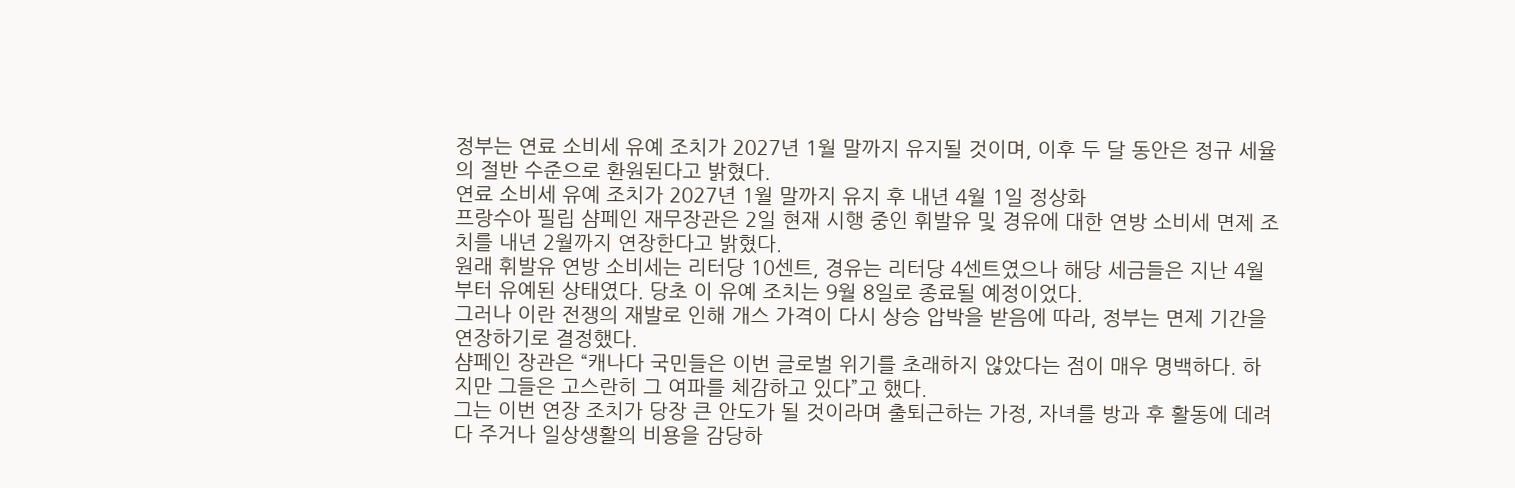정부는 연료 소비세 유예 조치가 2027년 1월 말까지 유지될 것이며, 이후 두 달 동안은 정규 세율의 절반 수준으로 환원된다고 밝혔다.
연료 소비세 유예 조치가 2027년 1월 말까지 유지 후 내년 4월 1일 정상화
프랑수아 필립 샴페인 재무장관은 2일 현재 시행 중인 휘발유 및 경유에 대한 연방 소비세 면제 조치를 내년 2월까지 연장한다고 밝혔다.
원래 휘발유 연방 소비세는 리터당 10센트, 경유는 리터당 4센트였으나 해당 세금들은 지난 4월부터 유예된 상태였다. 당초 이 유예 조치는 9월 8일로 종료될 예정이었다.
그러나 이란 전쟁의 재발로 인해 개스 가격이 다시 상승 압박을 받음에 따라, 정부는 면제 기간을 연장하기로 결정했다.
샴페인 장관은 “캐나다 국민들은 이번 글로벌 위기를 초래하지 않았다는 점이 매우 명백하다. 하지만 그들은 고스란히 그 여파를 체감하고 있다”고 했다.
그는 이번 연장 조치가 당장 큰 안도가 될 것이라며 출퇴근하는 가정, 자녀를 방과 후 활동에 데려다 주거나 일상생활의 비용을 감당하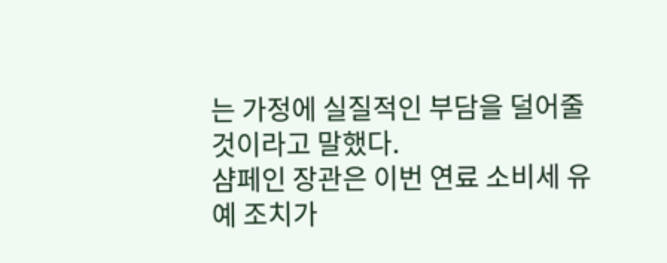는 가정에 실질적인 부담을 덜어줄 것이라고 말했다.
샴페인 장관은 이번 연료 소비세 유예 조치가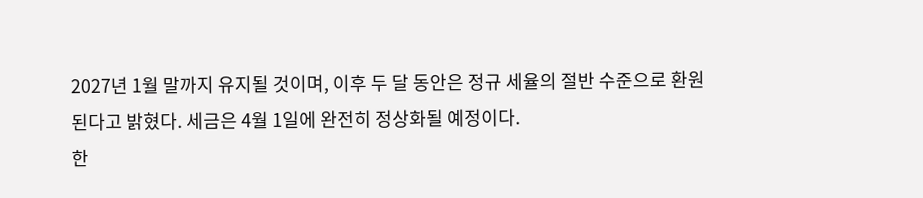2027년 1월 말까지 유지될 것이며, 이후 두 달 동안은 정규 세율의 절반 수준으로 환원된다고 밝혔다. 세금은 4월 1일에 완전히 정상화될 예정이다.
한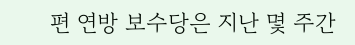편 연방 보수당은 지난 몇 주간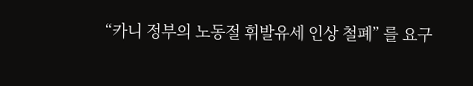“카니 정부의 노동절 휘발유세 인상 철폐” 를 요구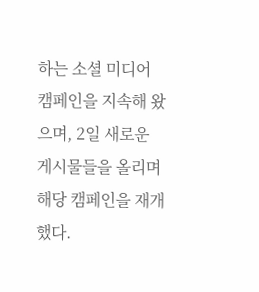하는 소셜 미디어 캠페인을 지속해 왔으며, 2일 새로운 게시물들을 올리며 해당 캠페인을 재개했다.